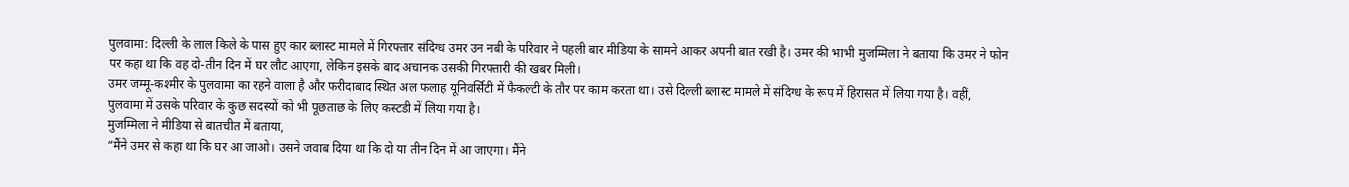पुलवामा: दिल्ली के लाल किले के पास हुए कार ब्लास्ट मामले में गिरफ्तार संदिग्ध उमर उन नबी के परिवार ने पहली बार मीडिया के सामने आकर अपनी बात रखी है। उमर की भाभी मुजम्मिला ने बताया कि उमर ने फोन पर कहा था कि वह दो-तीन दिन में घर लौट आएगा, लेकिन इसके बाद अचानक उसकी गिरफ्तारी की खबर मिली।
उमर जम्मू-कश्मीर के पुलवामा का रहने वाला है और फरीदाबाद स्थित अल फलाह यूनिवर्सिटी में फैकल्टी के तौर पर काम करता था। उसे दिल्ली ब्लास्ट मामले में संदिग्ध के रूप में हिरासत में लिया गया है। वहीं, पुलवामा में उसके परिवार के कुछ सदस्यों को भी पूछताछ के लिए कस्टडी में लिया गया है।
मुजम्मिला ने मीडिया से बातचीत में बताया,
“मैंने उमर से कहा था कि घर आ जाओ। उसने जवाब दिया था कि दो या तीन दिन में आ जाएगा। मैंने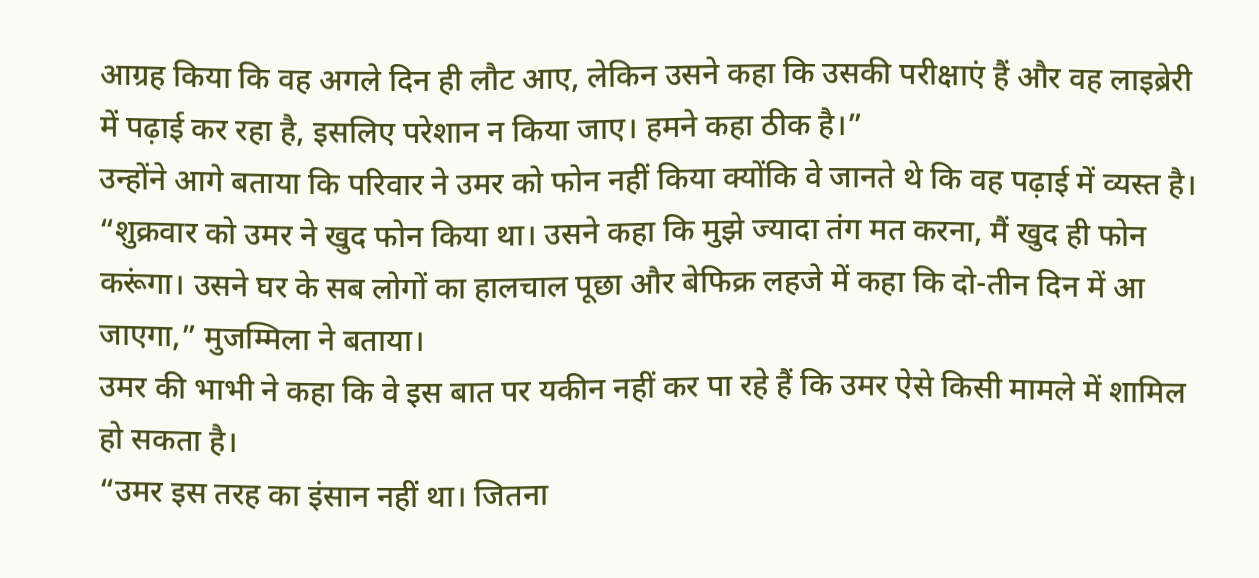आग्रह किया कि वह अगले दिन ही लौट आए, लेकिन उसने कहा कि उसकी परीक्षाएं हैं और वह लाइब्रेरी में पढ़ाई कर रहा है, इसलिए परेशान न किया जाए। हमने कहा ठीक है।”
उन्होंने आगे बताया कि परिवार ने उमर को फोन नहीं किया क्योंकि वे जानते थे कि वह पढ़ाई में व्यस्त है।
“शुक्रवार को उमर ने खुद फोन किया था। उसने कहा कि मुझे ज्यादा तंग मत करना, मैं खुद ही फोन करूंगा। उसने घर के सब लोगों का हालचाल पूछा और बेफिक्र लहजे में कहा कि दो-तीन दिन में आ जाएगा,” मुजम्मिला ने बताया।
उमर की भाभी ने कहा कि वे इस बात पर यकीन नहीं कर पा रहे हैं कि उमर ऐसे किसी मामले में शामिल हो सकता है।
“उमर इस तरह का इंसान नहीं था। जितना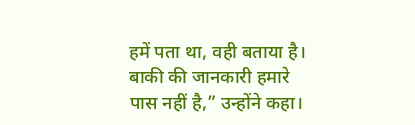हमें पता था, वही बताया है। बाकी की जानकारी हमारे पास नहीं है,” उन्होंने कहा।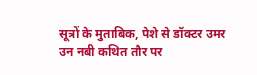सूत्रों के मुताबिक, पेशे से डॉक्टर उमर उन नबी कथित तौर पर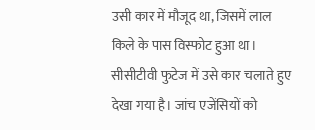उसी कार में मौजूद था, जिसमें लाल किले के पास विस्फोट हुआ था। सीसीटीवी फुटेज में उसे कार चलाते हुए देखा गया है। जांच एजेंसियों को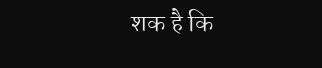शक है कि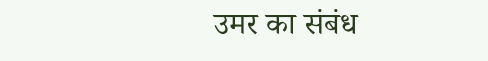उमर का संबंध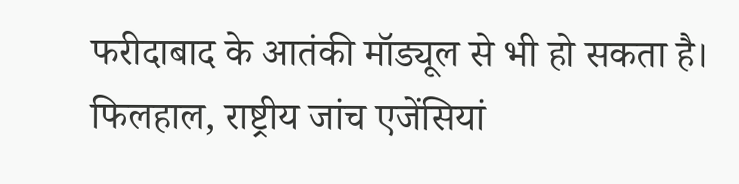फरीदाबाद के आतंकी मॉड्यूल से भी हो सकता है।
फिलहाल, राष्ट्रीय जांच एजेंसियां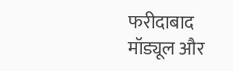फरीदाबाद मॉड्यूल और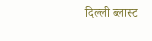दिल्ली ब्लास्ट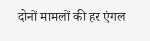दोनों मामलों की हर एंगल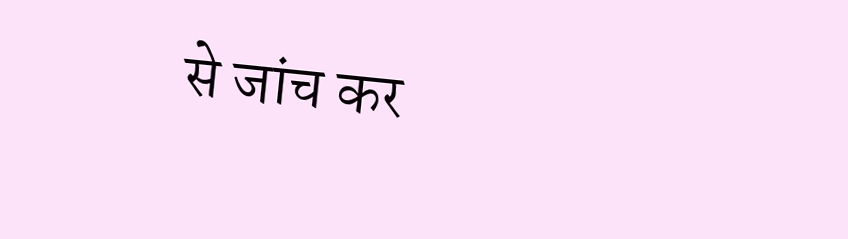से जांच कर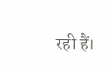रही हैं।